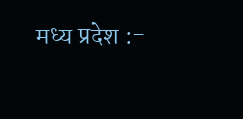मध्य प्रदेश :-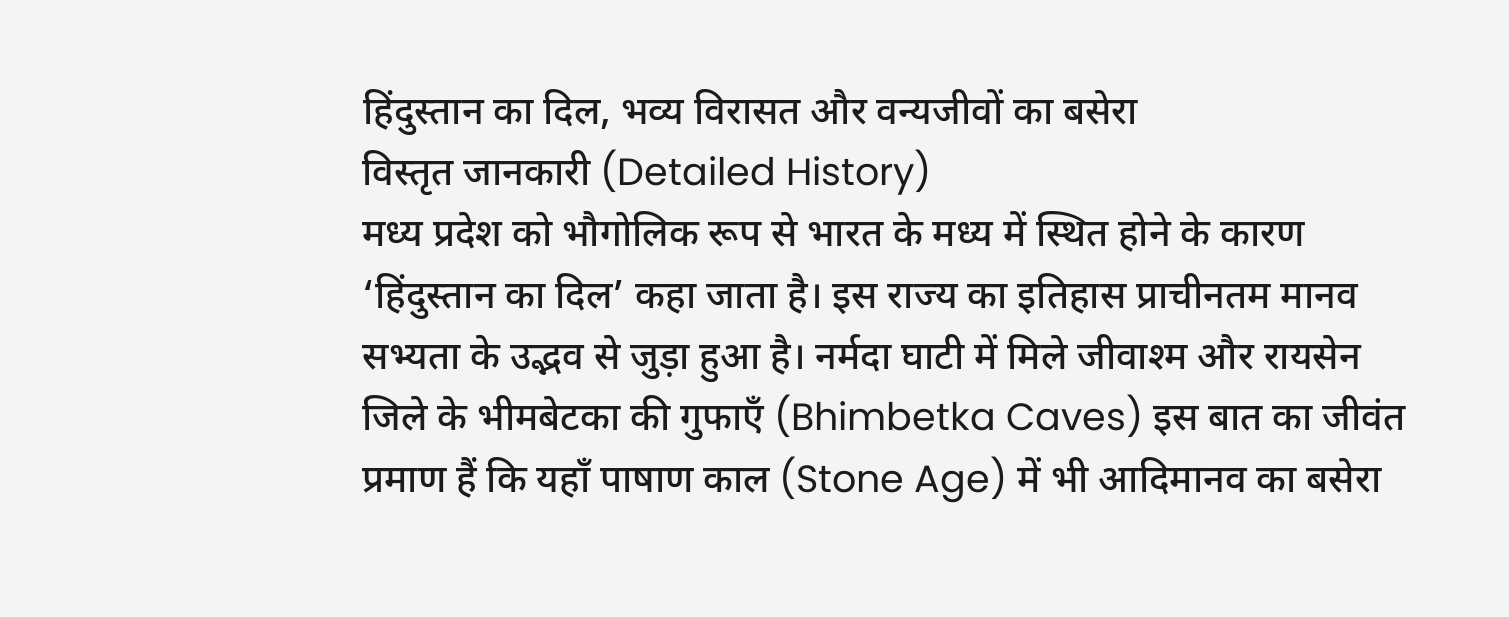हिंदुस्तान का दिल, भव्य विरासत और वन्यजीवों का बसेरा
विस्तृत जानकारी (Detailed History)
मध्य प्रदेश को भौगोलिक रूप से भारत के मध्य में स्थित होने के कारण ‘हिंदुस्तान का दिल’ कहा जाता है। इस राज्य का इतिहास प्राचीनतम मानव सभ्यता के उद्भव से जुड़ा हुआ है। नर्मदा घाटी में मिले जीवाश्म और रायसेन जिले के भीमबेटका की गुफाएँ (Bhimbetka Caves) इस बात का जीवंत प्रमाण हैं कि यहाँ पाषाण काल (Stone Age) में भी आदिमानव का बसेरा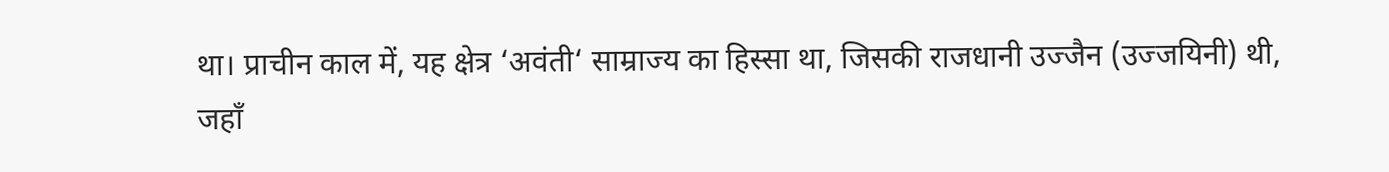था। प्राचीन काल में, यह क्षेत्र ‘अवंती‘ साम्राज्य का हिस्सा था, जिसकी राजधानी उज्जैन (उज्जयिनी) थी, जहाँ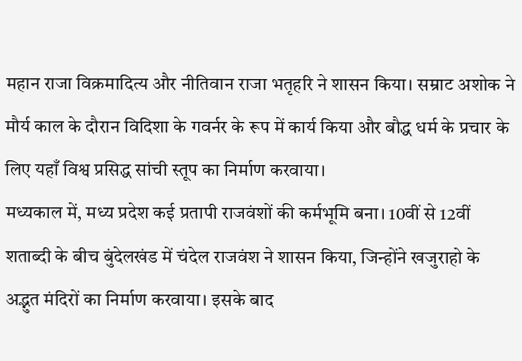महान राजा विक्रमादित्य और नीतिवान राजा भतृहरि ने शासन किया। सम्राट अशोक ने मौर्य काल के दौरान विदिशा के गवर्नर के रूप में कार्य किया और बौद्ध धर्म के प्रचार के लिए यहाँ विश्व प्रसिद्ध सांची स्तूप का निर्माण करवाया।
मध्यकाल में, मध्य प्रदेश कई प्रतापी राजवंशों की कर्मभूमि बना। 10वीं से 12वीं शताब्दी के बीच बुंदेलखंड में चंदेल राजवंश ने शासन किया, जिन्होंने खजुराहो के अद्भुत मंदिरों का निर्माण करवाया। इसके बाद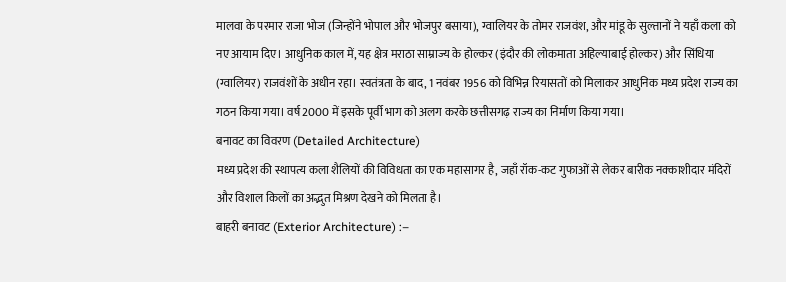मालवा के परमार राजा भोज (जिन्होंने भोपाल और भोजपुर बसाया), ग्वालियर के तोमर राजवंश, और मांडू के सुल्तानों ने यहाँ कला को नए आयाम दिए। आधुनिक काल में, यह क्षेत्र मराठा साम्राज्य के होल्कर (इंदौर की लोकमाता अहिल्याबाई होल्कर) और सिंधिया (ग्वालियर) राजवंशों के अधीन रहा। स्वतंत्रता के बाद, 1 नवंबर 1956 को विभिन्न रियासतों को मिलाकर आधुनिक मध्य प्रदेश राज्य का गठन किया गया। वर्ष 2000 में इसके पूर्वी भाग को अलग करके छत्तीसगढ़ राज्य का निर्माण किया गया।
बनावट का विवरण (Detailed Architecture)
मध्य प्रदेश की स्थापत्य कला शैलियों की विविधता का एक महासागर है, जहाँ रॉक-कट गुफाओं से लेकर बारीक नक्काशीदार मंदिरों और विशाल किलों का अद्भुत मिश्रण देखने को मिलता है।
बाहरी बनावट (Exterior Architecture) :–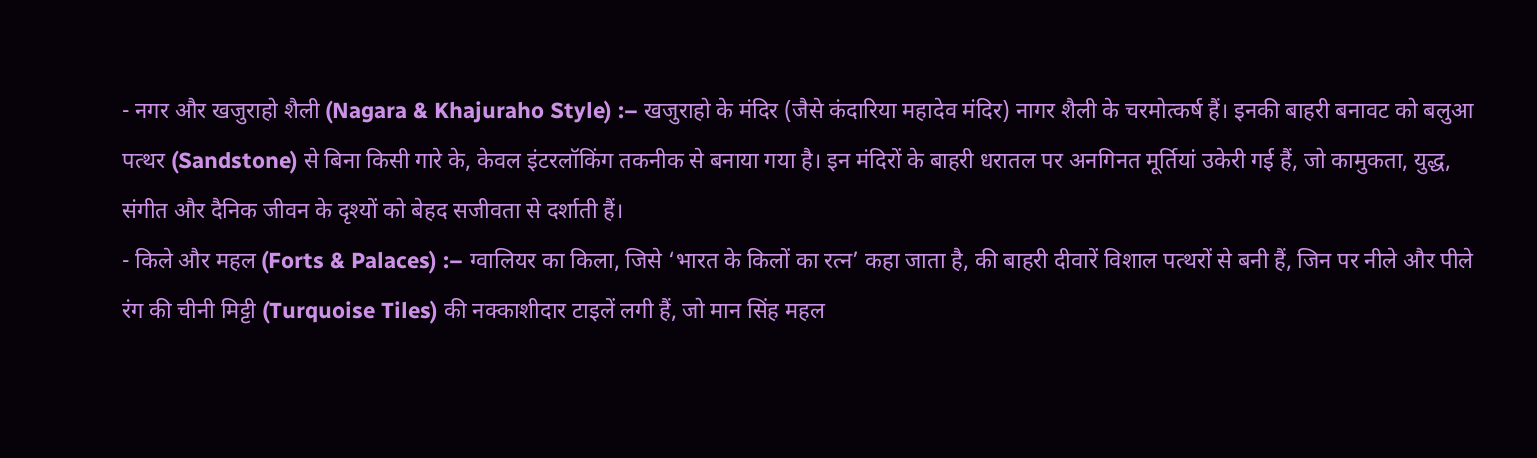- नगर और खजुराहो शैली (Nagara & Khajuraho Style) :– खजुराहो के मंदिर (जैसे कंदारिया महादेव मंदिर) नागर शैली के चरमोत्कर्ष हैं। इनकी बाहरी बनावट को बलुआ पत्थर (Sandstone) से बिना किसी गारे के, केवल इंटरलॉकिंग तकनीक से बनाया गया है। इन मंदिरों के बाहरी धरातल पर अनगिनत मूर्तियां उकेरी गई हैं, जो कामुकता, युद्ध, संगीत और दैनिक जीवन के दृश्यों को बेहद सजीवता से दर्शाती हैं।
- किले और महल (Forts & Palaces) :– ग्वालियर का किला, जिसे ‘भारत के किलों का रत्न’ कहा जाता है, की बाहरी दीवारें विशाल पत्थरों से बनी हैं, जिन पर नीले और पीले रंग की चीनी मिट्टी (Turquoise Tiles) की नक्काशीदार टाइलें लगी हैं, जो मान सिंह महल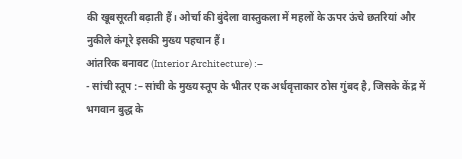की खूबसूरती बढ़ाती हैं। ओर्चा की बुंदेला वास्तुकला में महलों के ऊपर ऊंचे छतरियां और नुकीले कंगूरे इसकी मुख्य पहचान हैं।
आंतरिक बनावट (Interior Architecture) :–
- सांची स्तूप :– सांची के मुख्य स्तूप के भीतर एक अर्धवृत्ताकार ठोस गुंबद है, जिसके केंद्र में भगवान बुद्ध के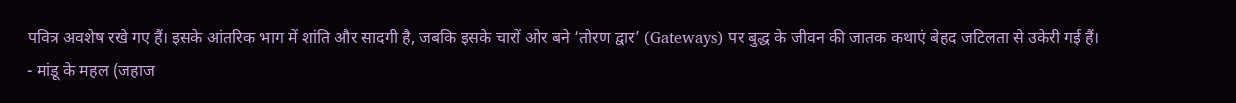पवित्र अवशेष रखे गए हैं। इसके आंतरिक भाग में शांति और सादगी है, जबकि इसके चारों ओर बने ‘तोरण द्वार’ (Gateways) पर बुद्ध के जीवन की जातक कथाएं बेहद जटिलता से उकेरी गई हैं।
- मांडू के महल (जहाज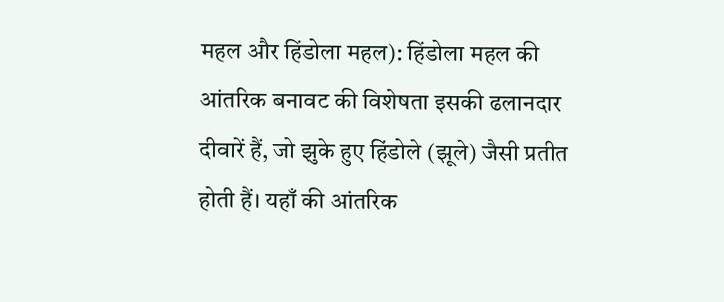महल और हिंडोला महल): हिंडोला महल की आंतरिक बनावट की विशेषता इसकी ढलानदार दीवारें हैं, जो झुके हुए हिंडोले (झूले) जैसी प्रतीत होती हैं। यहाँ की आंतरिक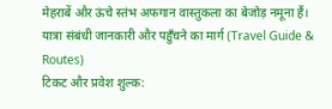मेहराबें और ऊंचे स्तंभ अफगान वास्तुकला का बेजोड़ नमूना हैं।
यात्रा संबंधी जानकारी और पहुँचने का मार्ग (Travel Guide & Routes)
टिकट और प्रवेश शुल्क: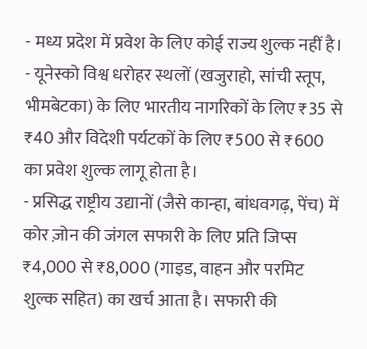- मध्य प्रदेश में प्रवेश के लिए कोई राज्य शुल्क नहीं है।
- यूनेस्को विश्व धरोहर स्थलों (खजुराहो, सांची स्तूप, भीमबेटका) के लिए भारतीय नागरिकों के लिए ₹35 से ₹40 और विदेशी पर्यटकों के लिए ₹500 से ₹600 का प्रवेश शुल्क लागू होता है।
- प्रसिद्ध राष्ट्रीय उद्यानों (जैसे कान्हा, बांधवगढ़, पेंच) में कोर ज़ोन की जंगल सफारी के लिए प्रति जिप्स ₹4,000 से ₹8,000 (गाइड, वाहन और परमिट शुल्क सहित) का खर्च आता है। सफारी की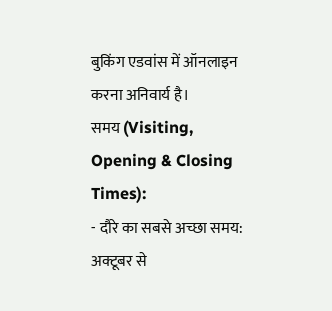बुकिंग एडवांस में ऑनलाइन करना अनिवार्य है।
समय (Visiting, Opening & Closing Times):
- दौरे का सबसे अच्छा समय: अक्टूबर से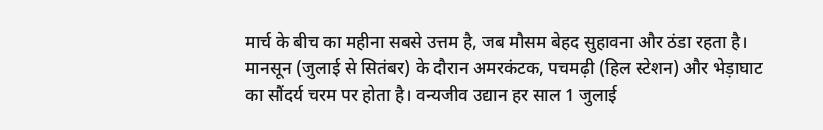मार्च के बीच का महीना सबसे उत्तम है, जब मौसम बेहद सुहावना और ठंडा रहता है। मानसून (जुलाई से सितंबर) के दौरान अमरकंटक, पचमढ़ी (हिल स्टेशन) और भेड़ाघाट का सौंदर्य चरम पर होता है। वन्यजीव उद्यान हर साल 1 जुलाई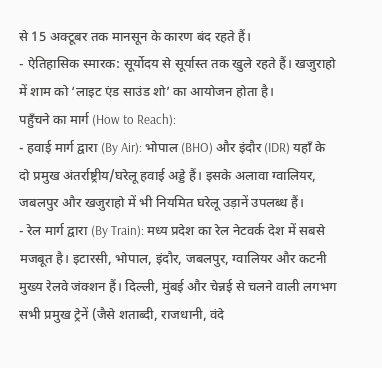से 15 अक्टूबर तक मानसून के कारण बंद रहते हैं।
- ऐतिहासिक स्मारक: सूर्योदय से सूर्यास्त तक खुले रहते हैं। खजुराहो में शाम को ‘लाइट एंड साउंड शो’ का आयोजन होता है।
पहुँचने का मार्ग (How to Reach):
- हवाई मार्ग द्वारा (By Air): भोपाल (BHO) और इंदौर (IDR) यहाँ के दो प्रमुख अंतर्राष्ट्रीय/घरेलू हवाई अड्डे हैं। इसके अलावा ग्वालियर, जबलपुर और खजुराहो में भी नियमित घरेलू उड़ानें उपलब्ध हैं।
- रेल मार्ग द्वारा (By Train): मध्य प्रदेश का रेल नेटवर्क देश में सबसे मजबूत है। इटारसी, भोपाल, इंदौर, जबलपुर, ग्वालियर और कटनी मुख्य रेलवे जंक्शन हैं। दिल्ली, मुंबई और चेन्नई से चलने वाली लगभग सभी प्रमुख ट्रेनें (जैसे शताब्दी, राजधानी, वंदे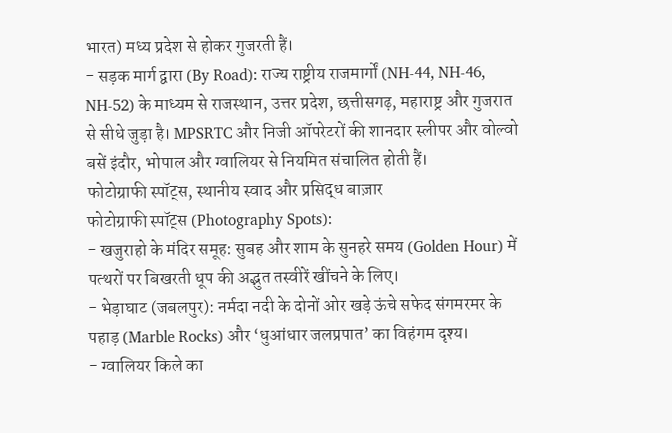भारत) मध्य प्रदेश से होकर गुजरती हैं।
- सड़क मार्ग द्वारा (By Road): राज्य राष्ट्रीय राजमार्गों (NH-44, NH-46, NH-52) के माध्यम से राजस्थान, उत्तर प्रदेश, छत्तीसगढ़, महाराष्ट्र और गुजरात से सीधे जुड़ा है। MPSRTC और निजी ऑपरेटरों की शानदार स्लीपर और वोल्वो बसें इंदौर, भोपाल और ग्वालियर से नियमित संचालित होती हैं।
फोटोग्राफी स्पॉट्स, स्थानीय स्वाद और प्रसिद्ध बाज़ार
फोटोग्राफी स्पॉट्स (Photography Spots):
- खजुराहो के मंदिर समूह: सुबह और शाम के सुनहरे समय (Golden Hour) में पत्थरों पर बिखरती धूप की अद्भुत तस्वीरें खींचने के लिए।
- भेड़ाघाट (जबलपुर): नर्मदा नदी के दोनों ओर खड़े ऊंचे सफेद संगमरमर के पहाड़ (Marble Rocks) और ‘धुआंधार जलप्रपात’ का विहंगम दृश्य।
- ग्वालियर किले का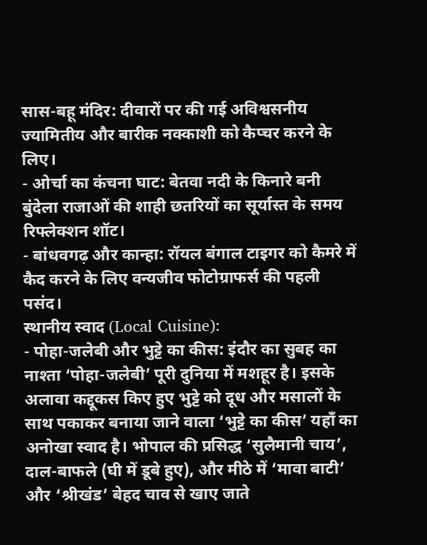सास-बहू मंदिर: दीवारों पर की गई अविश्वसनीय ज्यामितीय और बारीक नक्काशी को कैप्चर करने के लिए।
- ओर्चा का कंचना घाट: बेतवा नदी के किनारे बनी बुंदेला राजाओं की शाही छतरियों का सूर्यास्त के समय रिफ्लेक्शन शॉट।
- बांधवगढ़ और कान्हा: रॉयल बंगाल टाइगर को कैमरे में कैद करने के लिए वन्यजीव फोटोग्राफर्स की पहली पसंद।
स्थानीय स्वाद (Local Cuisine):
- पोहा-जलेबी और भुट्टे का कीस: इंदौर का सुबह का नाश्ता ‘पोहा-जलेबी’ पूरी दुनिया में मशहूर है। इसके अलावा कद्दूकस किए हुए भुट्टे को दूध और मसालों के साथ पकाकर बनाया जाने वाला ‘भुट्टे का कीस’ यहाँ का अनोखा स्वाद है। भोपाल की प्रसिद्ध ‘सुलैमानी चाय’, दाल-बाफले (घी में डूबे हुए), और मीठे में ‘मावा बाटी’ और ‘श्रीखंड’ बेहद चाव से खाए जाते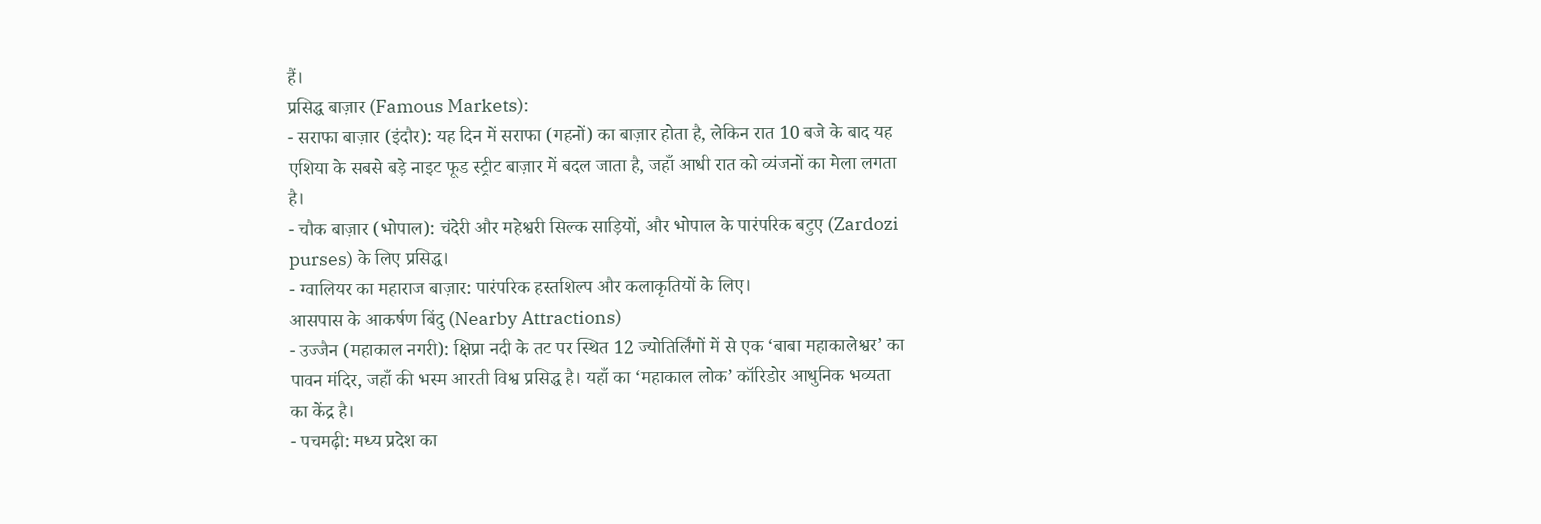हैं।
प्रसिद्ध बाज़ार (Famous Markets):
- सराफा बाज़ार (इंदौर): यह दिन में सराफा (गहनों) का बाज़ार होता है, लेकिन रात 10 बजे के बाद यह एशिया के सबसे बड़े नाइट फूड स्ट्रीट बाज़ार में बदल जाता है, जहाँ आधी रात को व्यंजनों का मेला लगता है।
- चौक बाज़ार (भोपाल): चंदेरी और महेश्वरी सिल्क साड़ियों, और भोपाल के पारंपरिक बटुए (Zardozi purses) के लिए प्रसिद्ध।
- ग्वालियर का महाराज बाज़ार: पारंपरिक हस्तशिल्प और कलाकृतियों के लिए।
आसपास के आकर्षण बिंदु (Nearby Attractions)
- उज्जैन (महाकाल नगरी): क्षिप्रा नदी के तट पर स्थित 12 ज्योतिर्लिंगों में से एक ‘बाबा महाकालेश्वर’ का पावन मंदिर, जहाँ की भस्म आरती विश्व प्रसिद्ध है। यहाँ का ‘महाकाल लोक’ कॉरिडोर आधुनिक भव्यता का केंद्र है।
- पचमढ़ी: मध्य प्रदेश का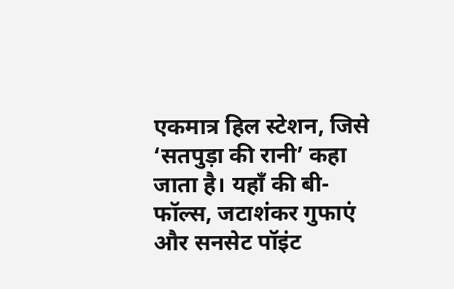एकमात्र हिल स्टेशन, जिसे ‘सतपुड़ा की रानी’ कहा जाता है। यहाँ की बी-फॉल्स, जटाशंकर गुफाएं और सनसेट पॉइंट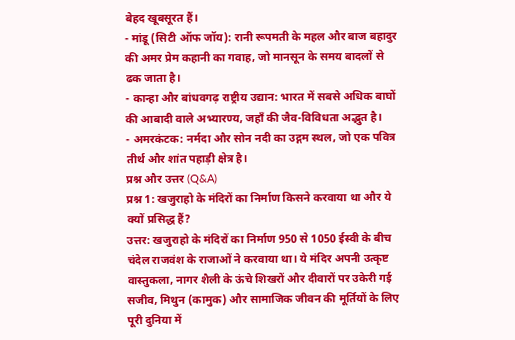बेहद खूबसूरत हैं।
- मांडू (सिटी ऑफ जॉय): रानी रूपमती के महल और बाज बहादुर की अमर प्रेम कहानी का गवाह, जो मानसून के समय बादलों से ढक जाता है।
- कान्हा और बांधवगढ़ राष्ट्रीय उद्यान: भारत में सबसे अधिक बाघों की आबादी वाले अभ्यारण्य, जहाँ की जैव-विविधता अद्भुत है।
- अमरकंटक: नर्मदा और सोन नदी का उद्गम स्थल, जो एक पवित्र तीर्थ और शांत पहाड़ी क्षेत्र है।
प्रश्न और उत्तर (Q&A)
प्रश्न 1: खजुराहो के मंदिरों का निर्माण किसने करवाया था और ये क्यों प्रसिद्ध हैं?
उत्तर: खजुराहो के मंदिरों का निर्माण 950 से 1050 ईस्वी के बीच चंदेल राजवंश के राजाओं ने करवाया था। ये मंदिर अपनी उत्कृष्ट वास्तुकला, नागर शैली के ऊंचे शिखरों और दीवारों पर उकेरी गई सजीव, मिथुन (कामुक) और सामाजिक जीवन की मूर्तियों के लिए पूरी दुनिया में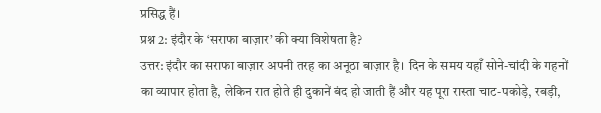प्रसिद्ध हैं।
प्रश्न 2: इंदौर के ‘सराफा बाज़ार’ की क्या विशेषता है?
उत्तर: इंदौर का सराफा बाज़ार अपनी तरह का अनूठा बाज़ार है। दिन के समय यहाँ सोने-चांदी के गहनों का व्यापार होता है, लेकिन रात होते ही दुकानें बंद हो जाती हैं और यह पूरा रास्ता चाट-पकोड़े, रबड़ी,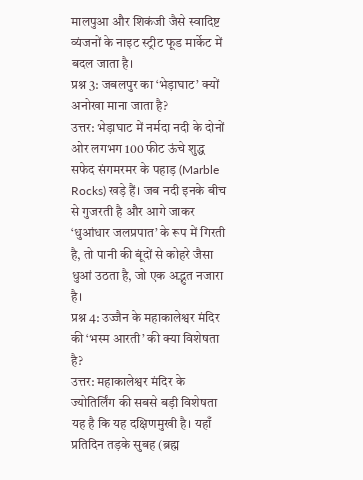मालपुआ और शिकंजी जैसे स्वादिष्ट व्यंजनों के नाइट स्ट्रीट फूड मार्केट में बदल जाता है।
प्रश्न 3: जबलपुर का ‘भेड़ाघाट’ क्यों अनोखा माना जाता है?
उत्तर: भेड़ाघाट में नर्मदा नदी के दोनों ओर लगभग 100 फीट ऊंचे शुद्ध सफेद संगमरमर के पहाड़ (Marble Rocks) खड़े हैं। जब नदी इनके बीच से गुजरती है और आगे जाकर ‘धुआंधार जलप्रपात’ के रूप में गिरती है, तो पानी की बूंदों से कोहरे जैसा धुआं उठता है, जो एक अद्भुत नजारा है।
प्रश्न 4: उज्जैन के महाकालेश्वर मंदिर की ‘भस्म आरती’ की क्या विशेषता है?
उत्तर: महाकालेश्वर मंदिर के ज्योतिर्लिंग की सबसे बड़ी विशेषता यह है कि यह दक्षिणमुखी है। यहाँ प्रतिदिन तड़के सुबह (ब्रह्म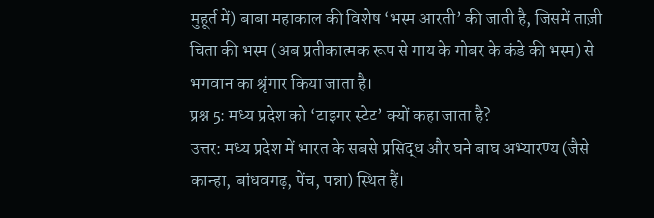मुहूर्त में) बाबा महाकाल की विशेष ‘भस्म आरती’ की जाती है, जिसमें ताज़ी चिता की भस्म (अब प्रतीकात्मक रूप से गाय के गोबर के कंडे की भस्म) से भगवान का श्रृंगार किया जाता है।
प्रश्न 5: मध्य प्रदेश को ‘टाइगर स्टेट’ क्यों कहा जाता है?
उत्तर: मध्य प्रदेश में भारत के सबसे प्रसिद्ध और घने बाघ अभ्यारण्य (जैसे कान्हा, बांधवगढ़, पेंच, पन्ना) स्थित हैं।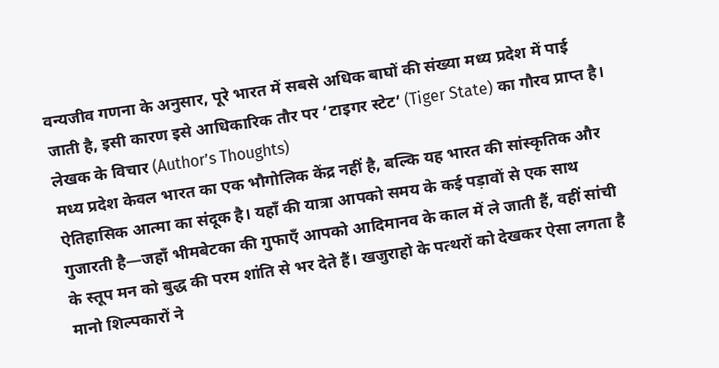वन्यजीव गणना के अनुसार, पूरे भारत में सबसे अधिक बाघों की संख्या मध्य प्रदेश में पाई जाती है, इसी कारण इसे आधिकारिक तौर पर ‘टाइगर स्टेट’ (Tiger State) का गौरव प्राप्त है।
लेखक के विचार (Author’s Thoughts)
मध्य प्रदेश केवल भारत का एक भौगोलिक केंद्र नहीं है, बल्कि यह भारत की सांस्कृतिक और ऐतिहासिक आत्मा का संदूक है। यहाँ की यात्रा आपको समय के कई पड़ावों से एक साथ गुजारती है—जहाँ भीमबेटका की गुफाएँ आपको आदिमानव के काल में ले जाती हैं, वहीं सांची के स्तूप मन को बुद्ध की परम शांति से भर देते हैं। खजुराहो के पत्थरों को देखकर ऐसा लगता है मानो शिल्पकारों ने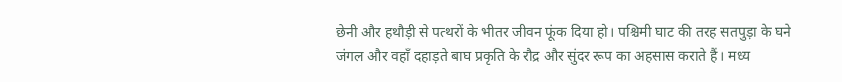छेनी और हथौड़ी से पत्थरों के भीतर जीवन फूंक दिया हो। पश्चिमी घाट की तरह सतपुड़ा के घने जंगल और वहाँ दहाड़ते बाघ प्रकृति के रौद्र और सुंदर रूप का अहसास कराते हैं। मध्य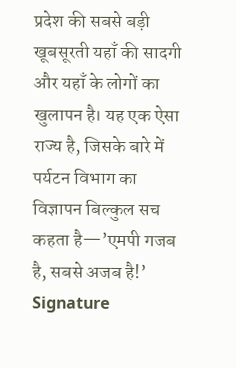प्रदेश की सबसे बड़ी खूबसूरती यहाँ की सादगी और यहाँ के लोगों का खुलापन है। यह एक ऐसा राज्य है, जिसके बारे में पर्यटन विभाग का विज्ञापन बिल्कुल सच कहता है—’एमपी गजब है, सबसे अजब है!’
Signature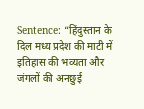Sentence: “हिंदुस्तान के दिल मध्य प्रदेश की माटी में इतिहास की भव्यता और जंगलों की अनछुई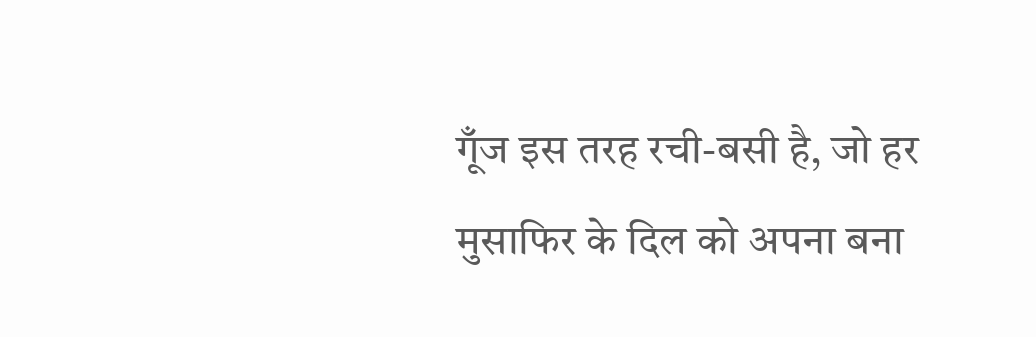गूँज इस तरह रची-बसी है, जो हर मुसाफिर के दिल को अपना बना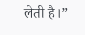लेती है।”